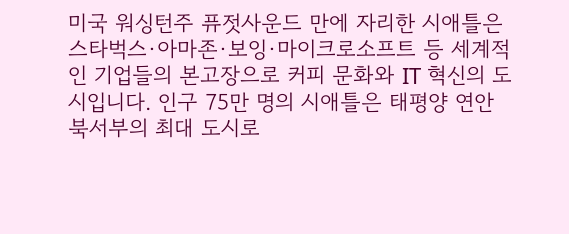미국 워싱턴주 퓨젓사운드 만에 자리한 시애틀은 스타벅스·아마존·보잉·마이크로소프트 등 세계적인 기업들의 본고장으로 커피 문화와 IT 혁신의 도시입니다. 인구 75만 명의 시애틀은 태평양 연안 북서부의 최대 도시로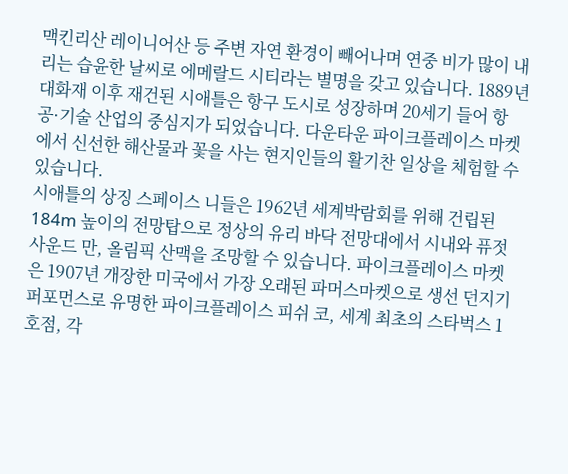맥킨리산 레이니어산 등 주변 자연 환경이 빼어나며 연중 비가 많이 내리는 습윤한 날씨로 에메랄드 시티라는 별명을 갖고 있습니다. 1889년 대화재 이후 재건된 시애틀은 항구 도시로 성장하며 20세기 들어 항공·기술 산업의 중심지가 되었습니다. 다운타운 파이크플레이스 마켓에서 신선한 해산물과 꽃을 사는 현지인들의 활기찬 일상을 체험할 수 있습니다.
시애틀의 상징 스페이스 니들은 1962년 세계박람회를 위해 건립된 184m 높이의 전망탑으로 정상의 유리 바닥 전망대에서 시내와 퓨젓사운드 만, 올림픽 산맥을 조망할 수 있습니다. 파이크플레이스 마켓은 1907년 개장한 미국에서 가장 오래된 파머스마켓으로 생선 던지기 퍼포먼스로 유명한 파이크플레이스 피쉬 코, 세계 최초의 스타벅스 1호점, 각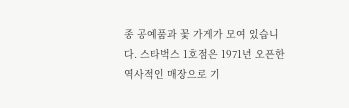종 공예품과 꽃 가게가 모여 있습니다. 스타벅스 1호점은 1971년 오픈한 역사적인 매장으로 기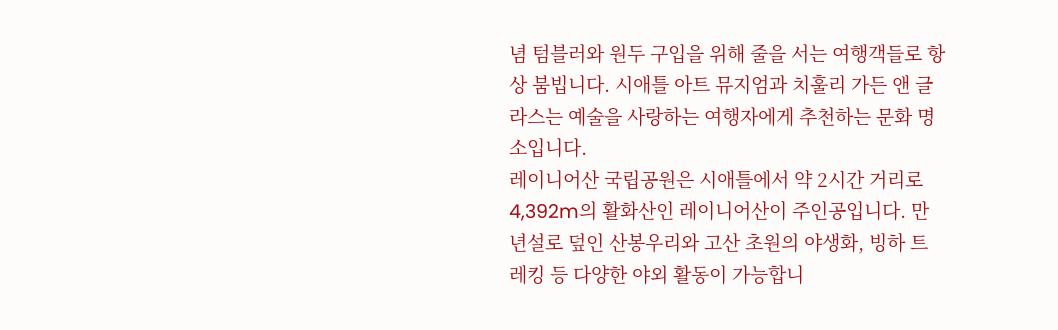념 텀블러와 원두 구입을 위해 줄을 서는 여행객들로 항상 붐빕니다. 시애틀 아트 뮤지엄과 치훌리 가든 앤 글라스는 예술을 사랑하는 여행자에게 추천하는 문화 명소입니다.
레이니어산 국립공원은 시애틀에서 약 2시간 거리로 4,392m의 활화산인 레이니어산이 주인공입니다. 만년설로 덮인 산봉우리와 고산 초원의 야생화, 빙하 트레킹 등 다양한 야외 활동이 가능합니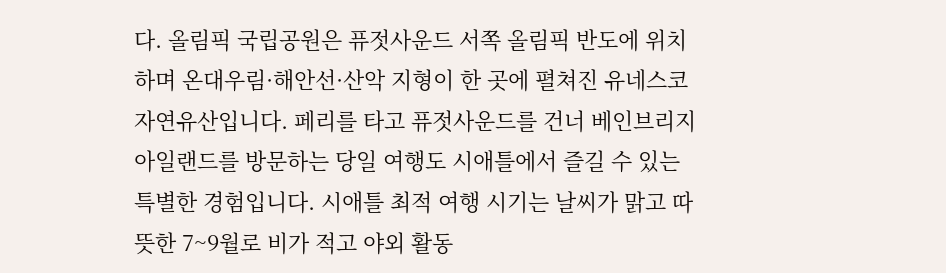다. 올림픽 국립공원은 퓨젓사운드 서쪽 올림픽 반도에 위치하며 온대우림·해안선·산악 지형이 한 곳에 펼쳐진 유네스코 자연유산입니다. 페리를 타고 퓨젓사운드를 건너 베인브리지 아일랜드를 방문하는 당일 여행도 시애틀에서 즐길 수 있는 특별한 경험입니다. 시애틀 최적 여행 시기는 날씨가 맑고 따뜻한 7~9월로 비가 적고 야외 활동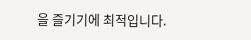을 즐기기에 최적입니다.